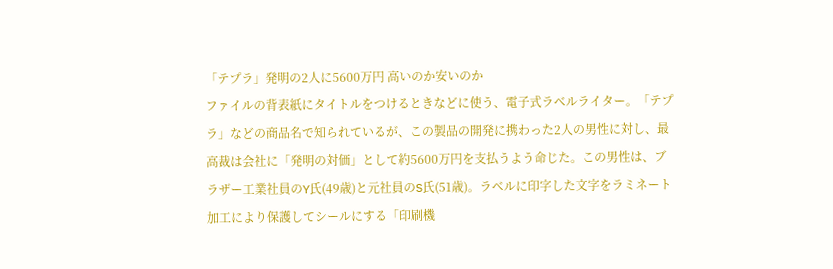「テプラ」発明の2人に5600万円 高いのか安いのか
ファイルの背表紙にタイトルをつけるときなどに使う、電子式ラベルライター。「テプラ」などの商品名で知られているが、この製品の開発に携わった2人の男性に対し、最高裁は会社に「発明の対価」として約5600万円を支払うよう命じた。この男性は、ブラザー工業社員のY氏(49歳)と元社員のS氏(51歳)。ラベルに印字した文字をラミネート加工により保護してシールにする「印刷機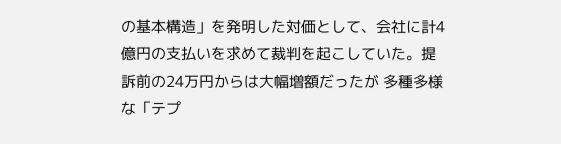の基本構造」を発明した対価として、会社に計4億円の支払いを求めて裁判を起こしていた。提訴前の24万円からは大幅増額だったが 多種多様な「テプ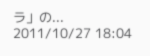ラ」の...
2011/10/27 18:04